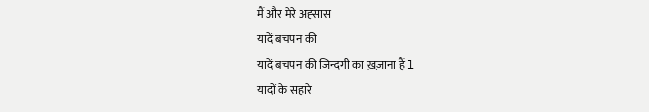मैं और मेरे अह्सास
यादें बचपन की
यादें बचपन की जिन्दगी का ख़ज़ाना हैं l
यादों के सहारे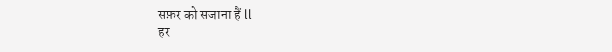सफ़र को सजाना हैं ll
हर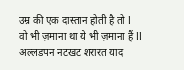उम्र की एक दास्तान होती है तो l
वो भी ज़माना था ये भी ज़माना हैं ll
अल्लडपन नटखट शरारत याद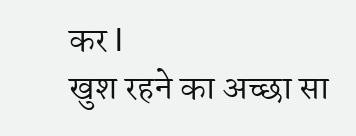कर l
खुश रहने का अच्छा सा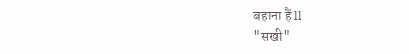बहाना हैं ll
"सखी"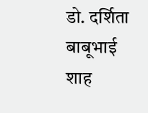डो. दर्शिता बाबूभाई शाह